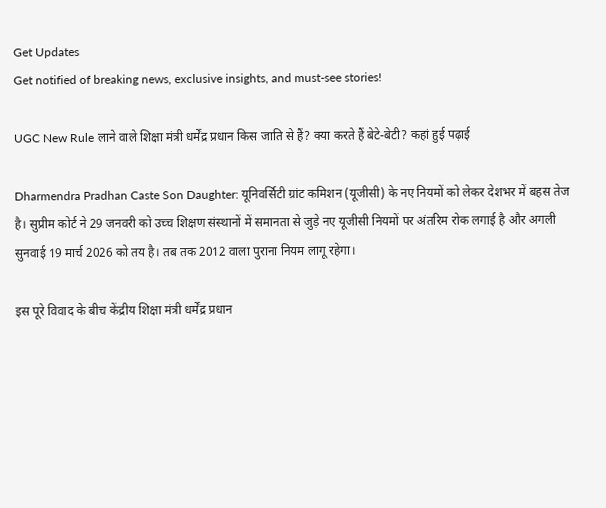Get Updates
Get notified of breaking news, exclusive insights, and must-see stories!

UGC New Rule लाने वाले शिक्षा मंत्री धर्मेंद्र प्रधान किस जाति से हैं? क्या करते हैं बेटे-बेटी? कहां हुई पढ़ाई

Dharmendra Pradhan Caste Son Daughter: यूनिवर्सिटी ग्रांट कमिशन (यूजीसी) के नए नियमों को लेकर देशभर में बहस तेज है। सुप्रीम कोर्ट ने 29 जनवरी को उच्च शिक्षण संस्थानों में समानता से जुड़े नए यूजीसी नियमों पर अंतरिम रोक लगाई है और अगली सुनवाई 19 मार्च 2026 को तय है। तब तक 2012 वाला पुराना नियम लागू रहेगा।

इस पूरे विवाद के बीच केंद्रीय शिक्षा मंत्री धर्मेंद्र प्रधान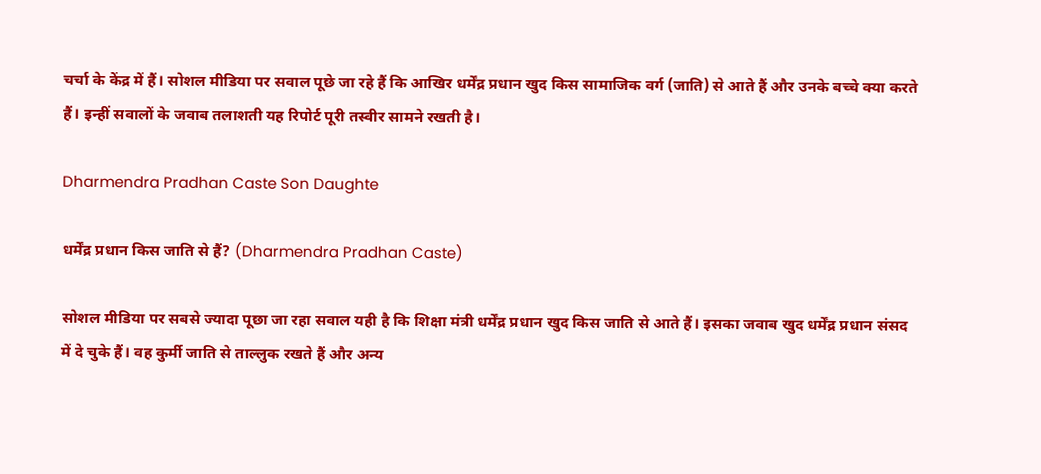चर्चा के केंद्र में हैं। सोशल मीडिया पर सवाल पूछे जा रहे हैं कि आखिर धर्मेंद्र प्रधान खुद किस सामाजिक वर्ग (जाति) से आते हैं और उनके बच्चे क्या करते हैं। इन्हीं सवालों के जवाब तलाशती यह रिपोर्ट पूरी तस्वीर सामने रखती है।

Dharmendra Pradhan Caste Son Daughte

धर्मेंद्र प्रधान किस जाति से हैं? (Dharmendra Pradhan Caste)

सोशल मीडिया पर सबसे ज्यादा पूछा जा रहा सवाल यही है कि शिक्षा मंत्री धर्मेंद्र प्रधान खुद किस जाति से आते हैं। इसका जवाब खुद धर्मेंद्र प्रधान संसद में दे चुके हैं। वह कुर्मी जाति से ताल्लुक रखते हैं और अन्य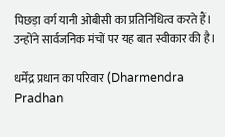पिछड़ा वर्ग यानी ओबीसी का प्रतिनिधित्व करते हैं। उन्होंने सार्वजनिक मंचों पर यह बात स्वीकार की है।

धर्मेंद्र प्रधान का परिवार (Dharmendra Pradhan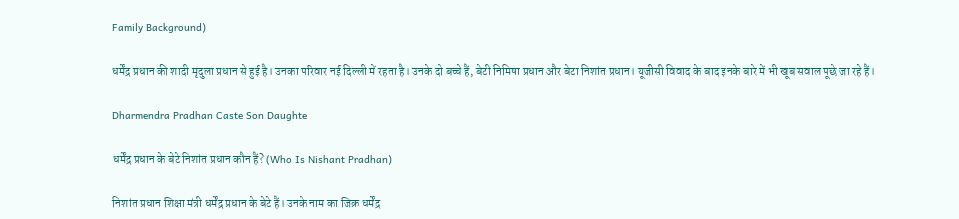Family Background)

धर्मेंद्र प्रधान की शादी मृदुला प्रधान से हुई है। उनका परिवार नई दिल्ली में रहता है। उनके दो बच्चे हैं, बेटी निमिषा प्रधान और बेटा निशांत प्रधान। यूजीसी विवाद के बाद इनके बारे में भी खूब सवाल पूछे जा रहे हैं।

Dharmendra Pradhan Caste Son Daughte

धर्मेंद्र प्रधान के बेटे निशांत प्रधान कौन हैं? (Who Is Nishant Pradhan)

निशांत प्रधान शिक्षा मंत्री धर्मेंद्र प्रधान के बेटे हैं। उनके नाम का जिक्र धर्मेंद्र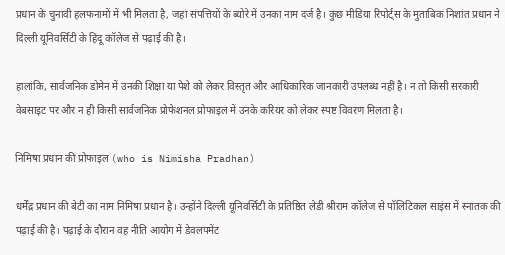प्रधान के चुनावी हलफनामों में भी मिलता है, जहां संपत्तियों के ब्योरे में उनका नाम दर्ज है। कुछ मीडिया रिपोर्ट्स के मुताबिक निशांत प्रधान ने दिल्ली यूनिवर्सिटी के हिंदू कॉलेज से पढ़ाई की है।

हालांकि, सार्वजनिक डोमेन में उनकी शिक्षा या पेशे को लेकर विस्तृत और आधिकारिक जानकारी उपलब्ध नहीं है। न तो किसी सरकारी वेबसाइट पर और न ही किसी सार्वजनिक प्रोफेशनल प्रोफाइल में उनके करियर को लेकर स्पष्ट विवरण मिलता है।

निमिषा प्रधान की प्रोफाइल (who is Nimisha Pradhan)

धर्मेंद्र प्रधान की बेटी का नाम निमिषा प्रधान है। उन्होंने दिल्ली यूनिवर्सिटी के प्रतिष्ठित लेडी श्रीराम कॉलेज से पॉलिटिकल साइंस में स्नातक की पढ़ाई की है। पढ़ाई के दौरान वह नीति आयोग में डेवलपमेंट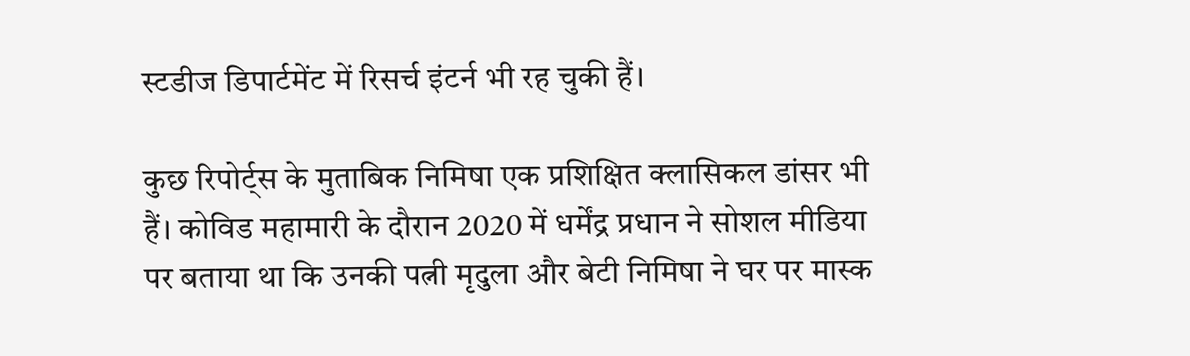स्टडीज डिपार्टमेंट में रिसर्च इंटर्न भी रह चुकी हैं।

कुछ रिपोर्ट्स के मुताबिक निमिषा एक प्रशिक्षित क्लासिकल डांसर भी हैं। कोविड महामारी के दौरान 2020 में धर्मेंद्र प्रधान ने सोशल मीडिया पर बताया था कि उनकी पत्नी मृदुला और बेटी निमिषा ने घर पर मास्क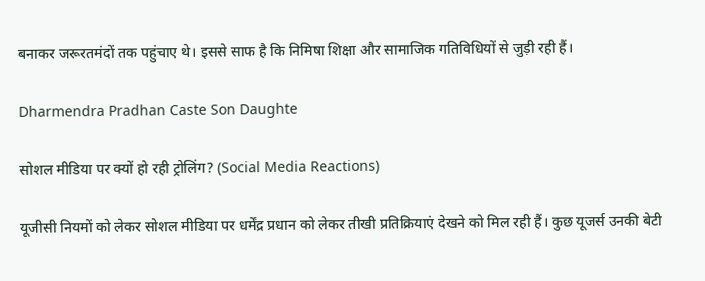बनाकर जरूरतमंदों तक पहुंचाए थे। इससे साफ है कि निमिषा शिक्षा और सामाजिक गतिविधियों से जुड़ी रही हैं।

Dharmendra Pradhan Caste Son Daughte

सोशल मीडिया पर क्यों हो रही ट्रोलिंग? (Social Media Reactions)

यूजीसी नियमों को लेकर सोशल मीडिया पर धर्मेंद्र प्रधान को लेकर तीखी प्रतिक्रियाएं देखने को मिल रही हैं। कुछ यूजर्स उनकी बेटी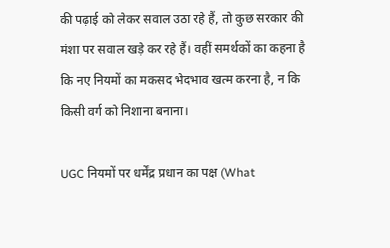की पढ़ाई को लेकर सवाल उठा रहे हैं, तो कुछ सरकार की मंशा पर सवाल खड़े कर रहे हैं। वहीं समर्थकों का कहना है कि नए नियमों का मकसद भेदभाव खत्म करना है, न कि किसी वर्ग को निशाना बनाना।

UGC नियमों पर धर्मेंद्र प्रधान का पक्ष (What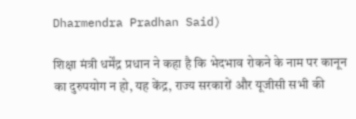Dharmendra Pradhan Said)

शिक्षा मंत्री धर्मेंद्र प्रधान ने कहा है कि भेदभाव रोकने के नाम पर कानून का दुरुपयोग न हो, यह केंद्र, राज्य सरकारों और यूजीसी सभी की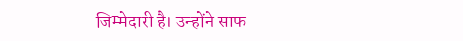जिम्मेदारी है। उन्होंने साफ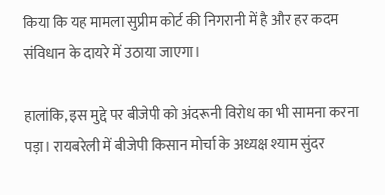किया कि यह मामला सुप्रीम कोर्ट की निगरानी में है और हर कदम संविधान के दायरे में उठाया जाएगा।

हालांकि, इस मुद्दे पर बीजेपी को अंदरूनी विरोध का भी सामना करना पड़ा। रायबरेली में बीजेपी किसान मोर्चा के अध्यक्ष श्याम सुंदर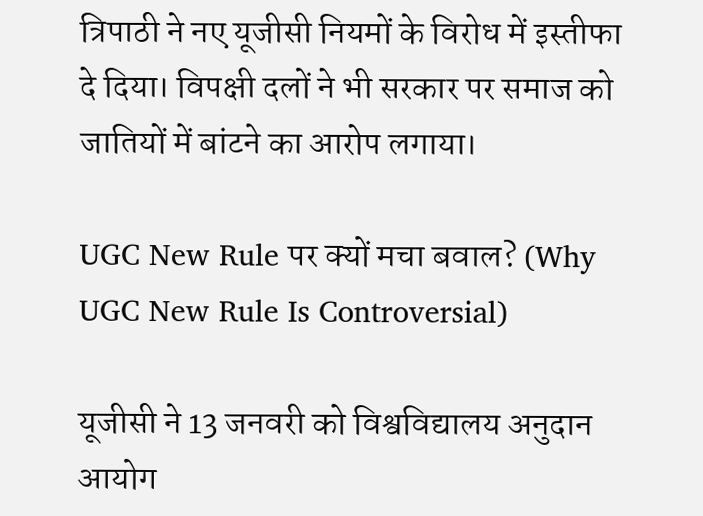त्रिपाठी ने नए यूजीसी नियमों के विरोध में इस्तीफा दे दिया। विपक्षी दलों ने भी सरकार पर समाज को जातियों में बांटने का आरोप लगाया।

UGC New Rule पर क्यों मचा बवाल? (Why UGC New Rule Is Controversial)

यूजीसी ने 13 जनवरी को विश्वविद्यालय अनुदान आयोग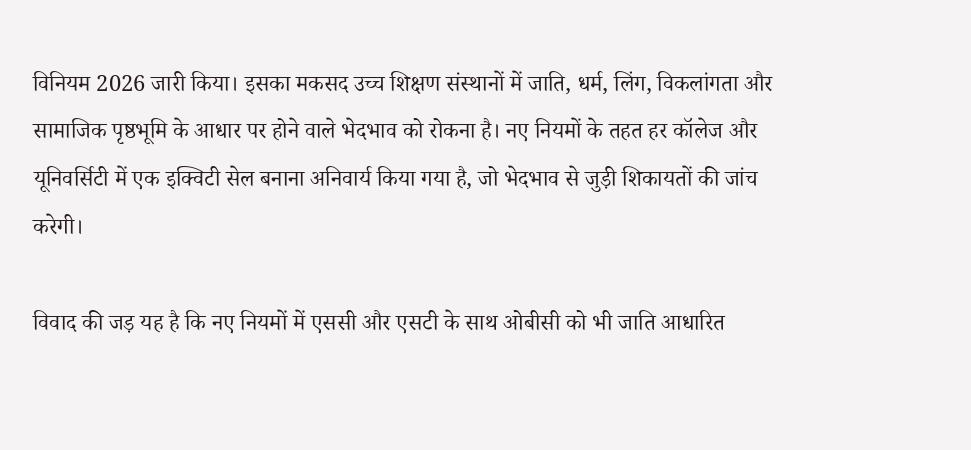विनियम 2026 जारी किया। इसका मकसद उच्च शिक्षण संस्थानों में जाति, धर्म, लिंग, विकलांगता और सामाजिक पृष्ठभूमि के आधार पर होने वाले भेदभाव को रोकना है। नए नियमों के तहत हर कॉलेज और यूनिवर्सिटी में एक इक्विटी सेल बनाना अनिवार्य किया गया है, जो भेदभाव से जुड़ी शिकायतों की जांच करेगी।

विवाद की जड़ यह है कि नए नियमों में एससी और एसटी के साथ ओबीसी को भी जाति आधारित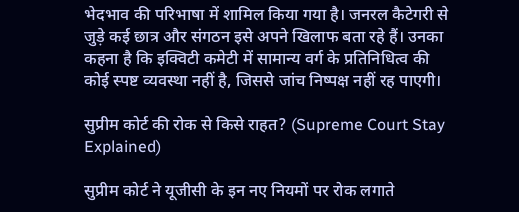भेदभाव की परिभाषा में शामिल किया गया है। जनरल कैटेगरी से जुड़े कई छात्र और संगठन इसे अपने खिलाफ बता रहे हैं। उनका कहना है कि इक्विटी कमेटी में सामान्य वर्ग के प्रतिनिधित्व की कोई स्पष्ट व्यवस्था नहीं है, जिससे जांच निष्पक्ष नहीं रह पाएगी।

सुप्रीम कोर्ट की रोक से किसे राहत? (Supreme Court Stay Explained)

सुप्रीम कोर्ट ने यूजीसी के इन नए नियमों पर रोक लगाते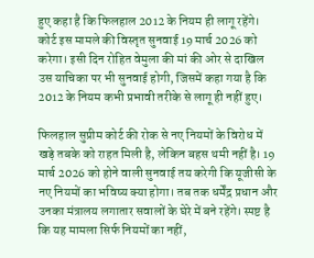हुए कहा है कि फिलहाल 2012 के नियम ही लागू रहेंगे। कोर्ट इस मामले की विस्तृत सुनवाई 19 मार्च 2026 को करेगा। इसी दिन रोहित वेमुला की मां की ओर से दाखिल उस याचिका पर भी सुनवाई होगी, जिसमें कहा गया है कि 2012 के नियम कभी प्रभावी तरीके से लागू ही नहीं हुए।

फिलहाल सुप्रीम कोर्ट की रोक से नए नियमों के विरोध में खड़े तबके को राहत मिली है, लेकिन बहस थमी नहीं है। 19 मार्च 2026 को होने वाली सुनवाई तय करेगी कि यूजीसी के नए नियमों का भविष्य क्या होगा। तब तक धर्मेंद्र प्रधान और उनका मंत्रालय लगातार सवालों के घेरे में बने रहेंगे। स्पष्ट है कि यह मामला सिर्फ नियमों का नहीं,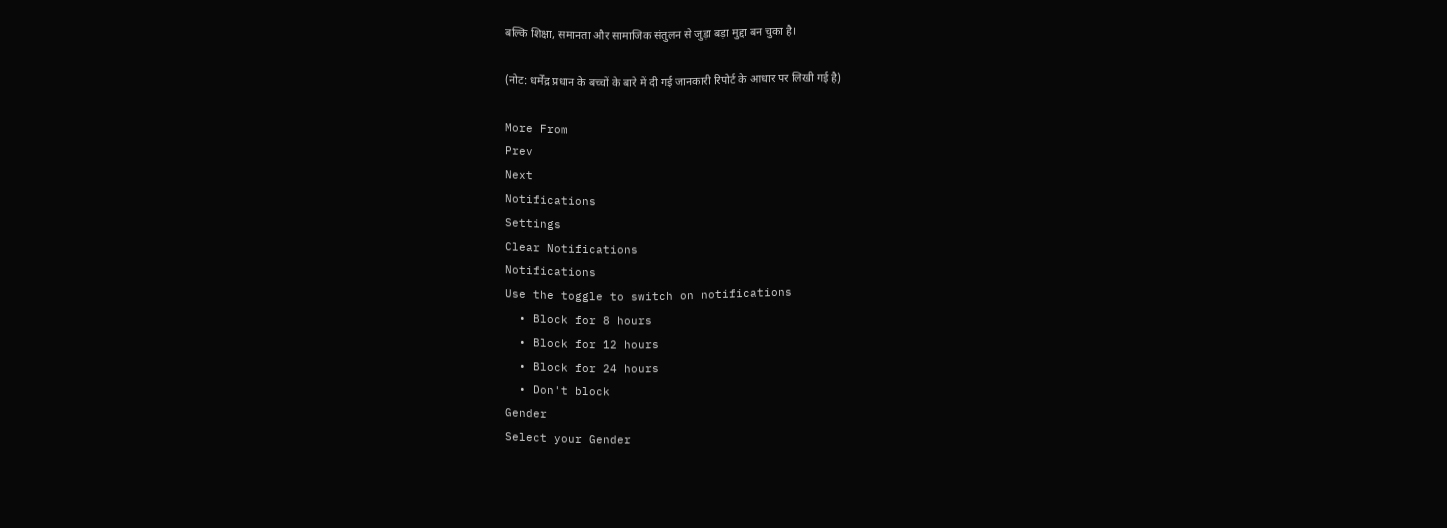बल्कि शिक्षा, समानता और सामाजिक संतुलन से जुड़ा बड़ा मुद्दा बन चुका है।

(नोट: धर्मेंद्र प्रधान के बच्चों के बारे में दी गई जानकारी रिपोर्ट के आधार पर लिखी गई है)

More From
Prev
Next
Notifications
Settings
Clear Notifications
Notifications
Use the toggle to switch on notifications
  • Block for 8 hours
  • Block for 12 hours
  • Block for 24 hours
  • Don't block
Gender
Select your Gender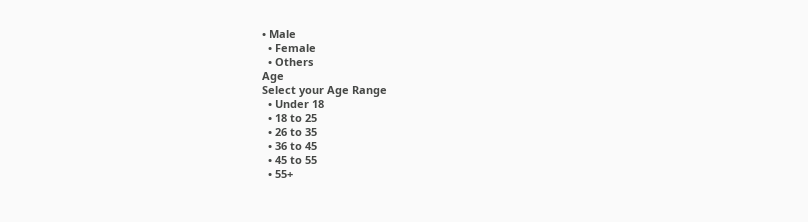• Male
  • Female
  • Others
Age
Select your Age Range
  • Under 18
  • 18 to 25
  • 26 to 35
  • 36 to 45
  • 45 to 55
  • 55+